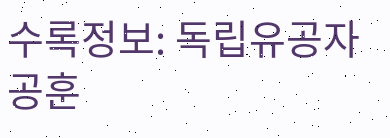수록정보: 독립유공자공훈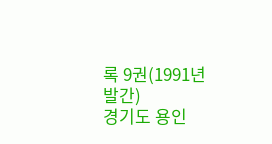록 9권(1991년 발간)
경기도 용인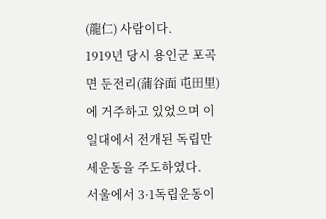(龍仁) 사람이다.
1919년 당시 용인군 포곡면 둔전리(蒲谷面 屯田里)에 거주하고 있었으며 이 일대에서 전개된 독립만세운동을 주도하였다.
서울에서 3·1독립운동이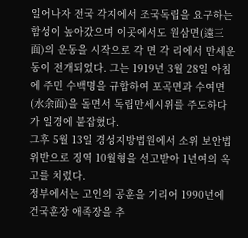일어나자 전국 각지에서 조국독립을 요구하는 함성이 높아갔으며 이곳에서도 원삼면(遠三面)의 운동을 시작으로 각 면 각 리에서 만세운동이 전개되었다. 그는 1919년 3월 28일 아침에 주민 수백명을 규합하여 포곡면과 수여면(水余面)을 돌면서 독립만세시위를 주도하다가 일경에 붙잡혔다.
그후 5월 13일 경성지방법원에서 소위 보안법 위반으로 징역 10월형을 선고받아 1년여의 옥고를 치렀다.
정부에서는 고인의 공훈을 기리어 1990년에 건국훈장 애족장을 추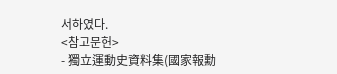서하였다.
<참고문헌>
- 獨立運動史資料集(國家報勳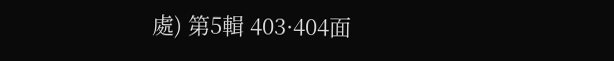處) 第5輯 403·404面